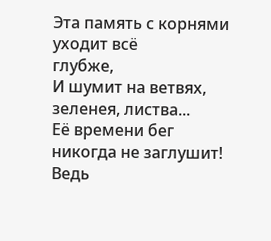Эта память с корнями уходит всё
глубже,
И шумит на ветвях, зеленея, листва...
Её времени бег никогда не заглушит!
Ведь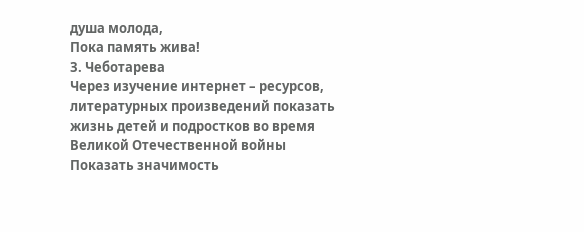душа молода,
Пока память жива!
З. Чеботарева
Через изучение интернет – ресурсов,
литературных произведений показать
жизнь детей и подростков во время
Великой Отечественной войны
Показать значимость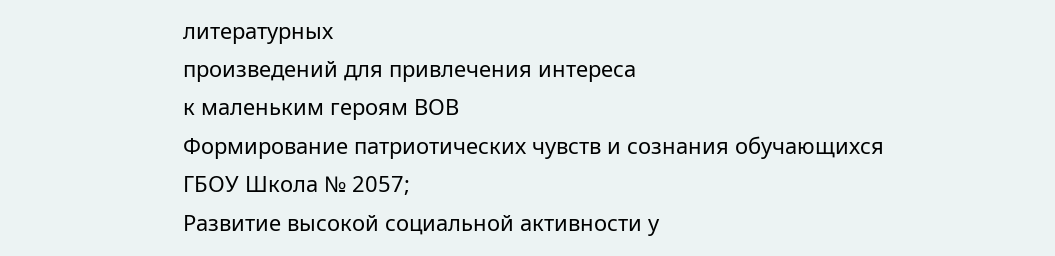литературных
произведений для привлечения интереса
к маленьким героям ВОВ
Формирование патриотических чувств и сознания обучающихся
ГБОУ Школа № 2057;
Развитие высокой социальной активности у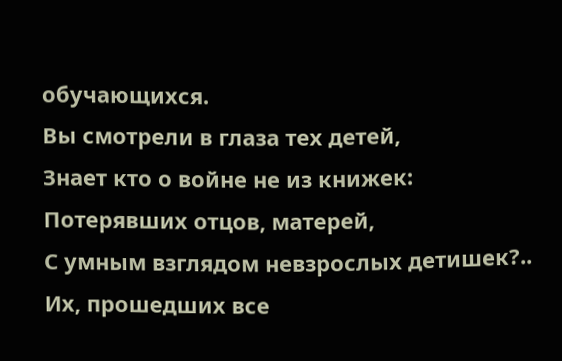обучающихся.
Вы смотрели в глаза тех детей,
Знает кто о войне не из книжек:
Потерявших отцов, матерей,
С умным взглядом невзрослых детишек?..
Их, прошедших все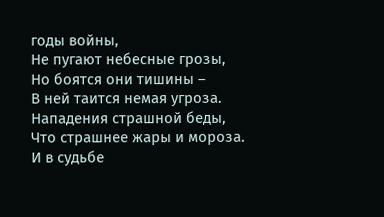годы войны,
Не пугают небесные грозы,
Но боятся они тишины –
В ней таится немая угроза.
Нападения страшной беды,
Что страшнее жары и мороза.
И в судьбе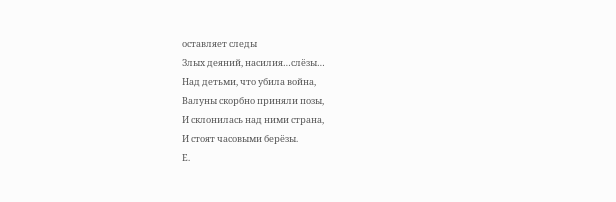оставляет следы
Злых деяний, насилия…слёзы…
Над детьми, что убила война,
Валуны скорбно приняли позы,
И склонилась над ними страна,
И стоят часовыми берёзы.
Е.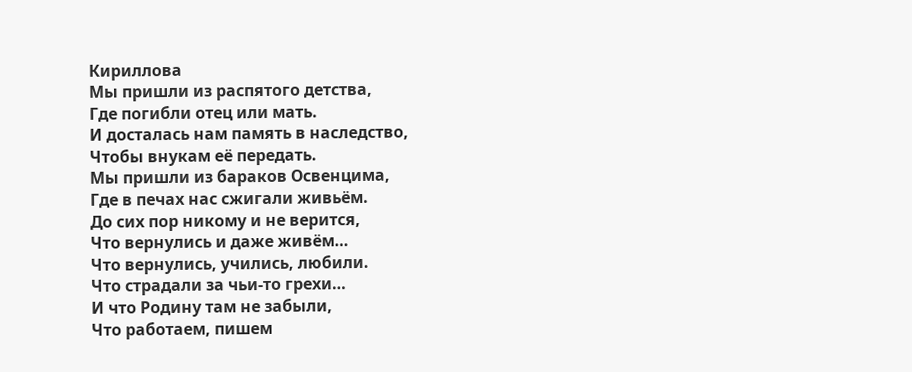Кириллова
Мы пришли из распятого детства,
Где погибли отец или мать.
И досталась нам память в наследство,
Чтобы внукам её передать.
Мы пришли из бараков Освенцима,
Где в печах нас сжигали живьём.
До сих пор никому и не верится,
Что вернулись и даже живём…
Что вернулись, учились, любили.
Что страдали за чьи-то грехи…
И что Родину там не забыли,
Что работаем, пишем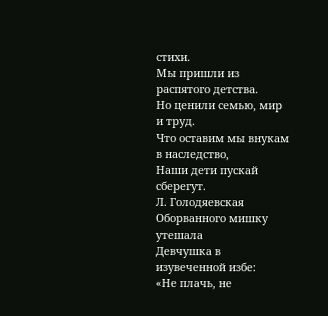стихи.
Мы пришли из распятого детства.
Но ценили семью, мир и труд.
Что оставим мы внукам в наследство,
Наши дети пускай сберегут.
Л. Голодяевская
Оборванного мишку утешала
Девчушка в изувеченной избе:
«Не плачь, не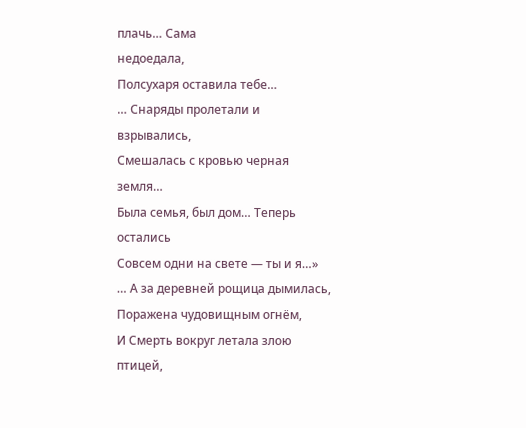плачь… Сама
недоедала,
Полсухаря оставила тебе…
… Снаряды пролетали и
взрывались,
Смешалась с кровью черная
земля…
Была семья, был дом… Теперь
остались
Совсем одни на свете — ты и я…»
… А за деревней рощица дымилась,
Поражена чудовищным огнём,
И Смерть вокруг летала злою
птицей,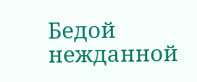Бедой нежданной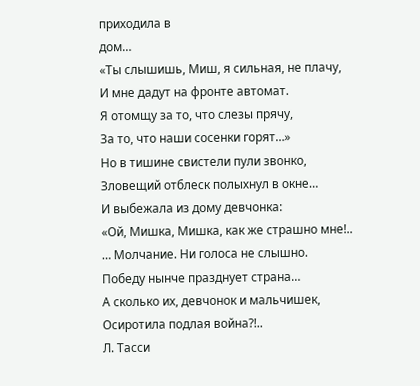приходила в
дом…
«Ты слышишь, Миш, я сильная, не плачу,
И мне дадут на фронте автомат.
Я отомщу за то, что слезы прячу,
За то, что наши сосенки горят…»
Но в тишине свистели пули звонко,
Зловещий отблеск полыхнул в окне…
И выбежала из дому девчонка:
«Ой, Мишка, Мишка, как же страшно мне!..
… Молчание. Ни голоса не слышно.
Победу нынче празднует страна…
А сколько их, девчонок и мальчишек,
Осиротила подлая война?!..
Л. Тасси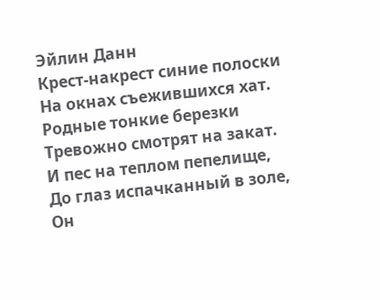Эйлин Данн
Крест-накрест синие полоски
На окнах съежившихся хат.
Родные тонкие березки
Тревожно смотрят на закат.
И пес на теплом пепелище,
До глаз испачканный в золе,
Он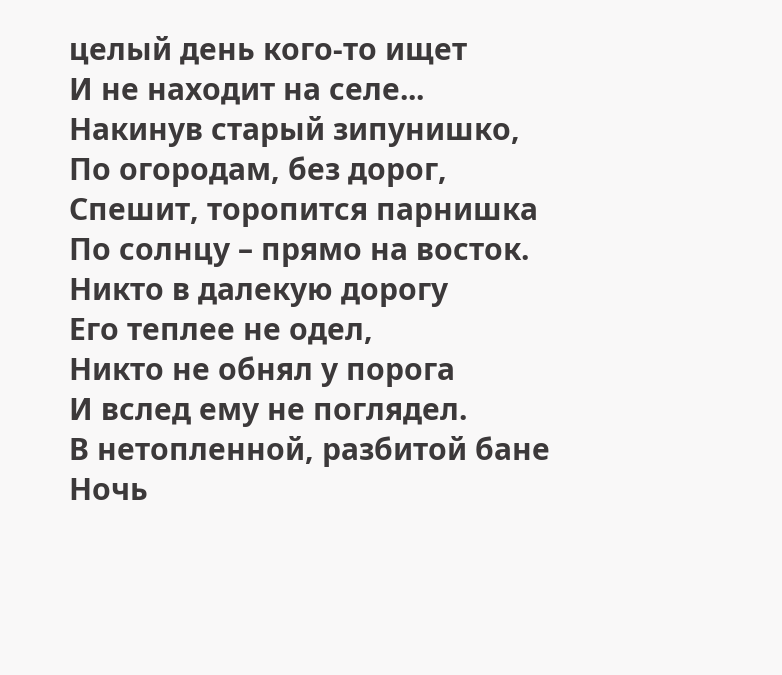целый день кого-то ищет
И не находит на селе...
Накинув старый зипунишко,
По огородам, без дорог,
Спешит, торопится парнишка
По солнцу – прямо на восток.
Никто в далекую дорогу
Его теплее не одел,
Никто не обнял у порога
И вслед ему не поглядел.
В нетопленной, разбитой бане
Ночь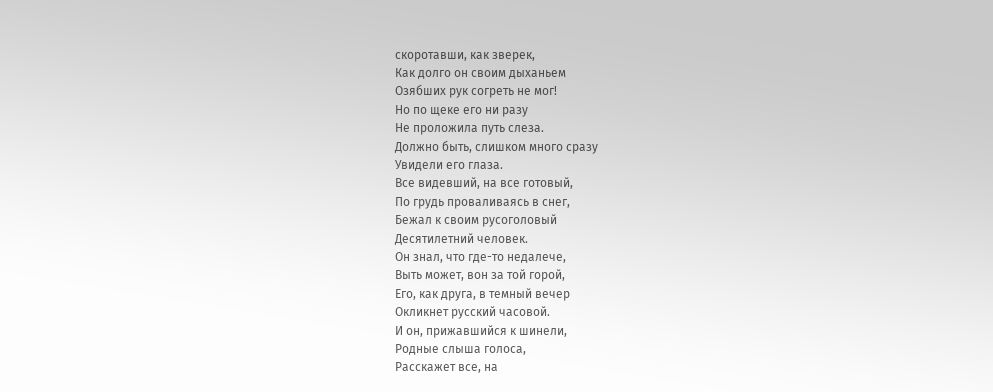скоротавши, как зверек,
Как долго он своим дыханьем
Озябших рук согреть не мог!
Но по щеке его ни разу
Не проложила путь слеза.
Должно быть, слишком много сразу
Увидели его глаза.
Все видевший, на все готовый,
По грудь проваливаясь в снег,
Бежал к своим русоголовый
Десятилетний человек.
Он знал, что где-то недалече,
Выть может, вон за той горой,
Его, как друга, в темный вечер
Окликнет русский часовой.
И он, прижавшийся к шинели,
Родные слыша голоса,
Расскажет все, на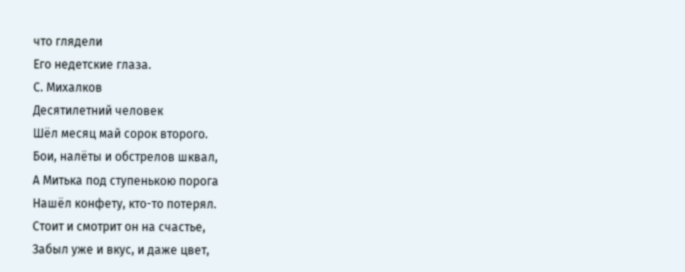что глядели
Его недетские глаза.
С. Михалков
Десятилетний человек
Шёл месяц май сорок второго.
Бои, налёты и обстрелов шквал,
А Митька под ступенькою порога
Нашёл конфету, кто-то потерял.
Стоит и смотрит он на счастье,
Забыл уже и вкус, и даже цвет,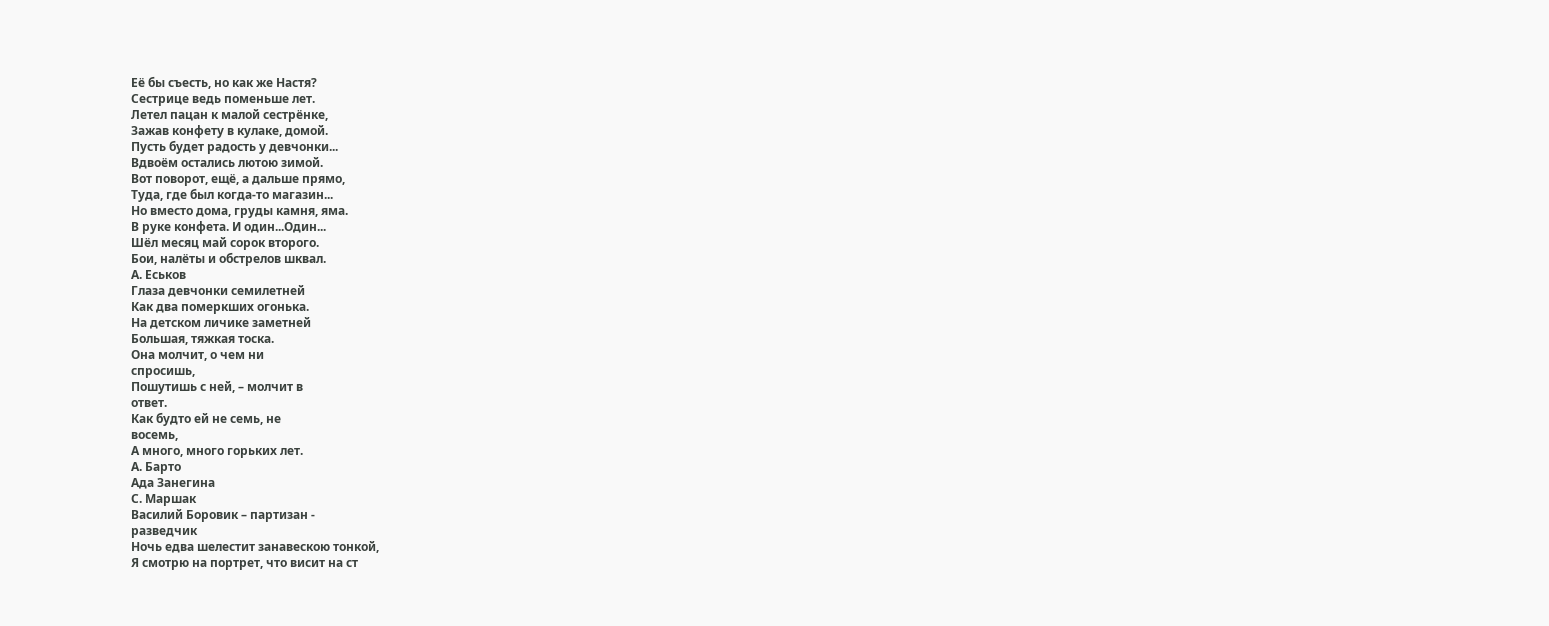Её бы съесть, но как же Настя?
Сестрице ведь поменьше лет.
Летел пацан к малой сестрёнке,
Зажав конфету в кулаке, домой.
Пусть будет радость у девчонки...
Вдвоём остались лютою зимой.
Вот поворот, ещё, а дальше прямо,
Туда, где был когда-то магазин...
Но вместо дома, груды камня, яма.
В руке конфета. И один...Один...
Шёл месяц май сорок второго.
Бои, налёты и обстрелов шквал.
А. Еськов
Глаза девчонки семилетней
Как два померкших огонька.
На детском личике заметней
Большая, тяжкая тоска.
Она молчит, о чем ни
спросишь,
Пошутишь с ней, – молчит в
ответ.
Как будто ей не семь, не
восемь,
А много, много горьких лет.
А. Барто
Ада Занегина
С. Маршак
Василий Боровик – партизан -
разведчик
Ночь едва шелестит занавескою тонкой,
Я смотрю на портрет, что висит на ст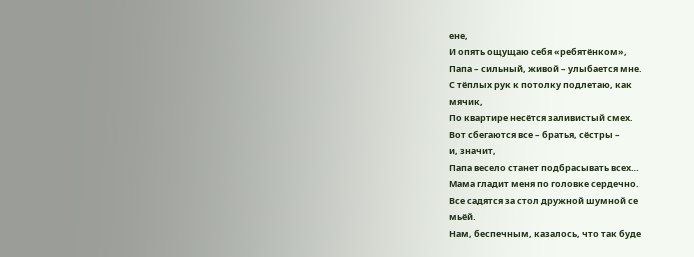ене,
И опять ощущаю себя «ребятёнком»,
Папа – сильный, живой – улыбается мне.
С тёплых рук к потолку подлетаю, как
мячик,
По квартире несётся заливистый смех.
Вот сбегаются все – братья, сёстры –
и, значит,
Папа весело станет подбрасывать всех…
Мама гладит меня по головке сердечно.
Все садятся за стол дружной шумной се
мьёй.
Нам, беспечным, казалось, что так буде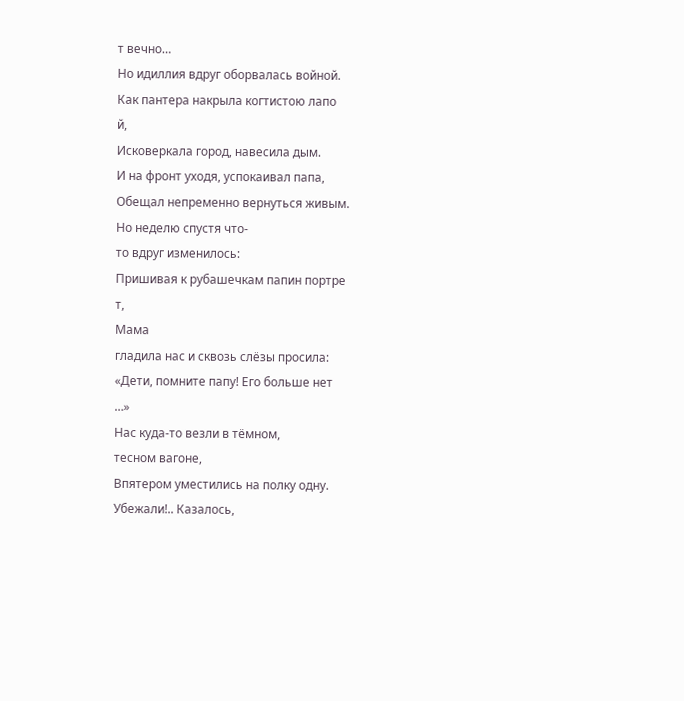т вечно…
Но идиллия вдруг оборвалась войной.
Как пантера накрыла когтистою лапо
й,
Исковеркала город, навесила дым.
И на фронт уходя, успокаивал папа,
Обещал непременно вернуться живым.
Но неделю спустя что-
то вдруг изменилось:
Пришивая к рубашечкам папин портре
т,
Мама
гладила нас и сквозь слёзы просила:
«Дети, помните папу! Его больше нет
…»
Нас куда-то везли в тёмном,
тесном вагоне,
Впятером уместились на полку одну.
Убежали!.. Казалось,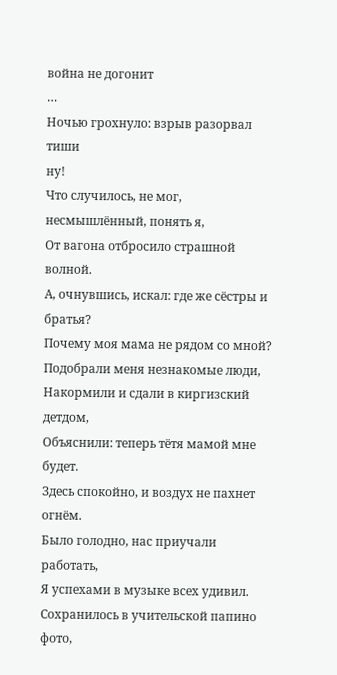война не догонит
…
Ночью грохнуло: взрыв разорвал тиши
ну!
Что случилось, не мог, несмышлённый, понять я,
От вагона отбросило страшной волной.
А, очнувшись, искал: где же сёстры и братья?
Почему моя мама не рядом со мной?
Подобрали меня незнакомые люди,
Накормили и сдали в киргизский детдом,
Объяснили: теперь тётя мамой мне будет.
Здесь спокойно, и воздух не пахнет огнём.
Было голодно, нас приучали работать,
Я успехами в музыке всех удивил.
Сохранилось в учительской папино фото,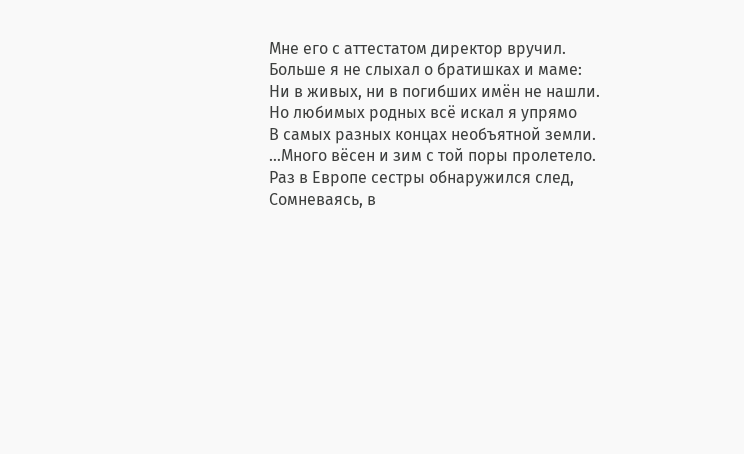Мне его с аттестатом директор вручил.
Больше я не слыхал о братишках и маме:
Ни в живых, ни в погибших имён не нашли.
Но любимых родных всё искал я упрямо
В самых разных концах необъятной земли.
…Много вёсен и зим с той поры пролетело.
Раз в Европе сестры обнаружился след,
Сомневаясь, в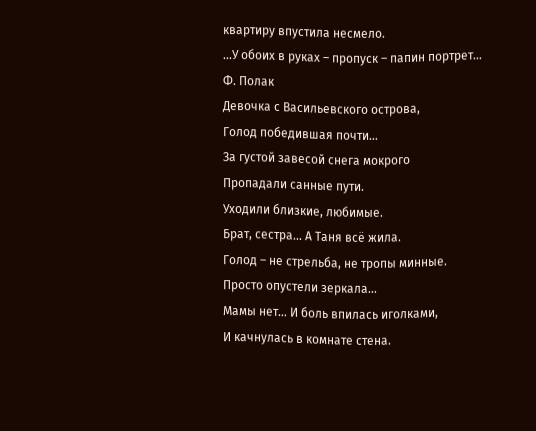квартиру впустила несмело.
...У обоих в руках – пропуск – папин портрет…
Ф. Полак
Девочка с Васильевского острова,
Голод победившая почти…
За густой завесой снега мокрого
Пропадали санные пути.
Уходили близкие, любимые.
Брат, сестра… А Таня всё жила.
Голод – не стрельба, не тропы минные.
Просто опустели зеркала…
Мамы нет… И боль впилась иголками,
И качнулась в комнате стена.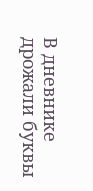В дневнике дрожали буквы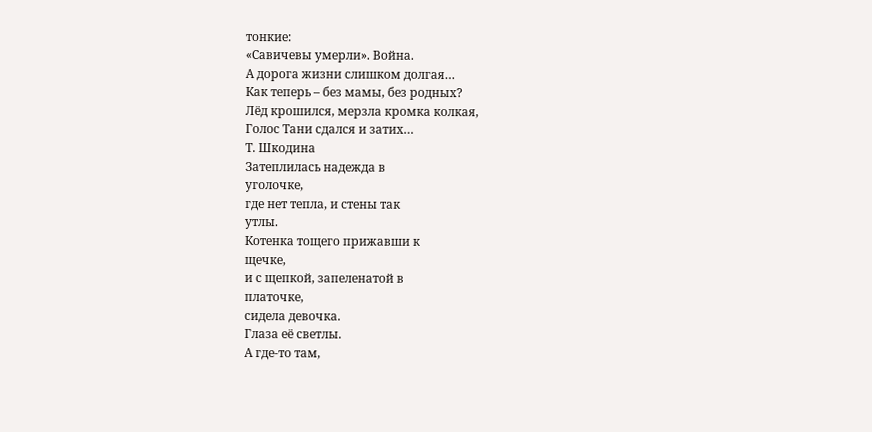тонкие:
«Савичевы умерли». Война.
А дорога жизни слишком долгая…
Как теперь – без мамы, без родных?
Лёд крошился, мерзла кромка колкая,
Голос Тани сдался и затих…
Т. Шкодина
Затеплилась надежда в
уголочке,
где нет тепла, и стены так
утлы.
Котенка тощего прижавши к
щечке,
и с щепкой, запеленатой в
платочке,
сидела девочка.
Глаза её светлы.
А где-то там,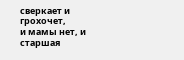сверкает и
грохочет,
и мамы нет, и старшая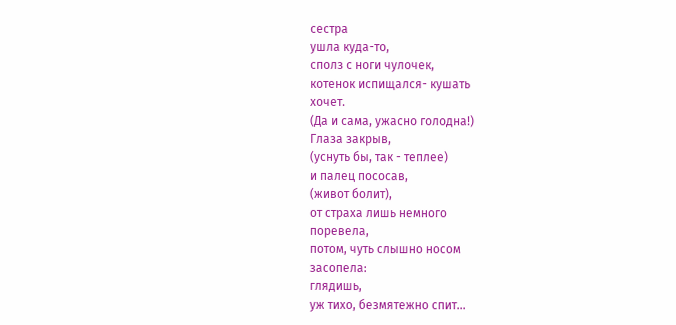сестра
ушла куда-то,
сполз с ноги чулочек,
котенок испищался- кушать
хочет.
(Да и сама, ужасно голодна!)
Глаза закрыв,
(уснуть бы, так - теплее)
и палец пососав,
(живот болит),
от страха лишь немного
поревела,
потом, чуть слышно носом
засопела:
глядишь,
уж тихо, безмятежно спит...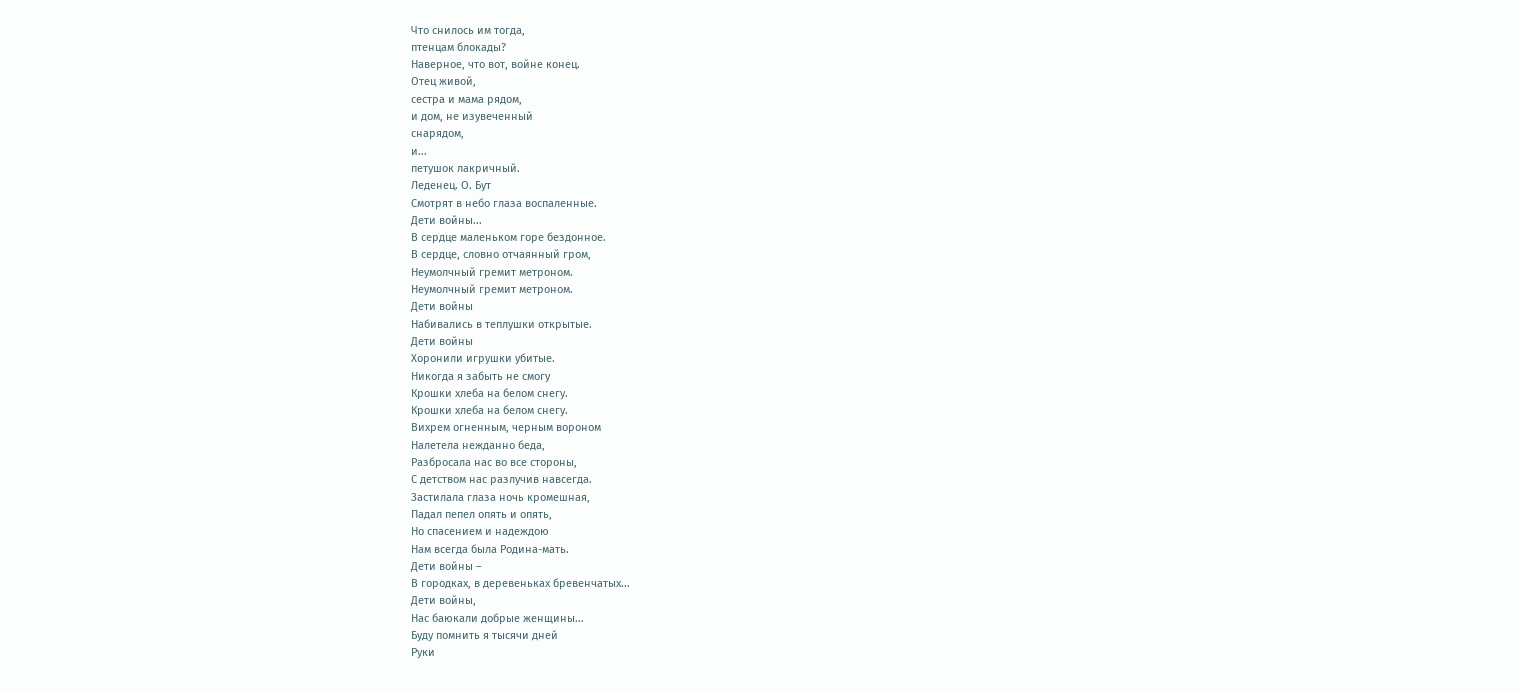Что снилось им тогда,
птенцам блокады?
Наверное, что вот, войне конец.
Отец живой,
сестра и мама рядом,
и дом, не изувеченный
снарядом,
и...
петушок лакричный.
Леденец. О. Бут
Смотрят в небо глаза воспаленные.
Дети войны...
В сердце маленьком горе бездонное.
В сердце, словно отчаянный гром,
Неумолчный гремит метроном.
Неумолчный гремит метроном.
Дети войны
Набивались в теплушки открытые.
Дети войны
Хоронили игрушки убитые.
Никогда я забыть не смогу
Крошки хлеба на белом снегу.
Крошки хлеба на белом снегу.
Вихрем огненным, черным вороном
Налетела нежданно беда,
Разбросала нас во все стороны,
С детством нас разлучив навсегда.
Застилала глаза ночь кромешная,
Падал пепел опять и опять,
Но спасением и надеждою
Нам всегда была Родина-мать.
Дети войны –
В городках, в деревеньках бревенчатых...
Дети войны,
Нас баюкали добрые женщины...
Буду помнить я тысячи дней
Руки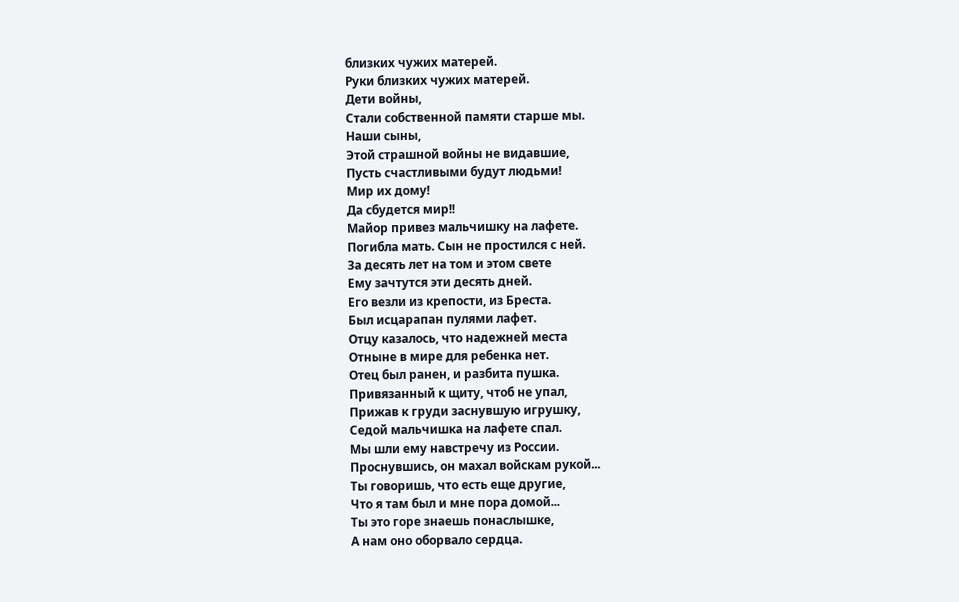близких чужих матерей.
Руки близких чужих матерей.
Дети войны,
Стали собственной памяти старше мы.
Наши сыны,
Этой страшной войны не видавшие,
Пусть счастливыми будут людьми!
Мир их дому!
Да сбудется мир!!
Майор привез мальчишку на лафете.
Погибла мать. Сын не простился с ней.
За десять лет на том и этом свете
Ему зачтутся эти десять дней.
Его везли из крепости, из Бреста.
Был исцарапан пулями лафет.
Отцу казалось, что надежней места
Отныне в мире для ребенка нет.
Отец был ранен, и разбита пушка.
Привязанный к щиту, чтоб не упал,
Прижав к груди заснувшую игрушку,
Седой мальчишка на лафете спал.
Мы шли ему навстречу из России.
Проснувшись, он махал войскам рукой...
Ты говоришь, что есть еще другие,
Что я там был и мне пора домой...
Ты это горе знаешь понаслышке,
А нам оно оборвало сердца.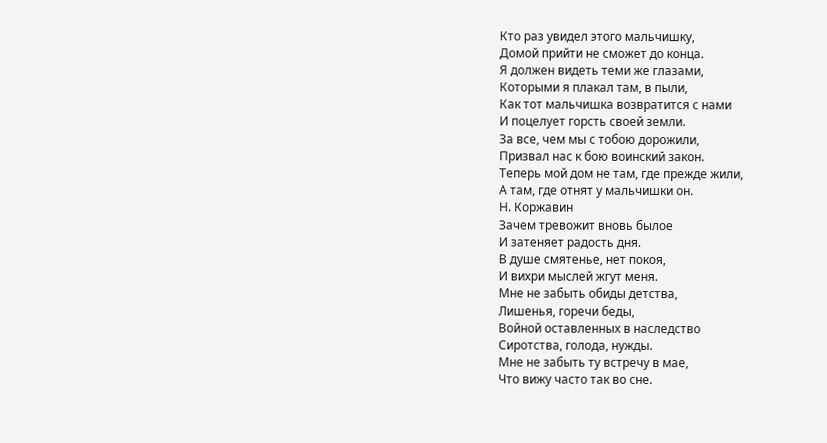Кто раз увидел этого мальчишку,
Домой прийти не сможет до конца.
Я должен видеть теми же глазами,
Которыми я плакал там, в пыли,
Как тот мальчишка возвратится с нами
И поцелует горсть своей земли.
За все, чем мы с тобою дорожили,
Призвал нас к бою воинский закон.
Теперь мой дом не там, где прежде жили,
А там, где отнят у мальчишки он.
Н. Коржавин
Зачем тревожит вновь былое
И затеняет радость дня.
В душе смятенье, нет покоя,
И вихри мыслей жгут меня.
Мне не забыть обиды детства,
Лишенья, горечи беды,
Войной оставленных в наследство
Сиротства, голода, нужды.
Мне не забыть ту встречу в мае,
Что вижу часто так во сне.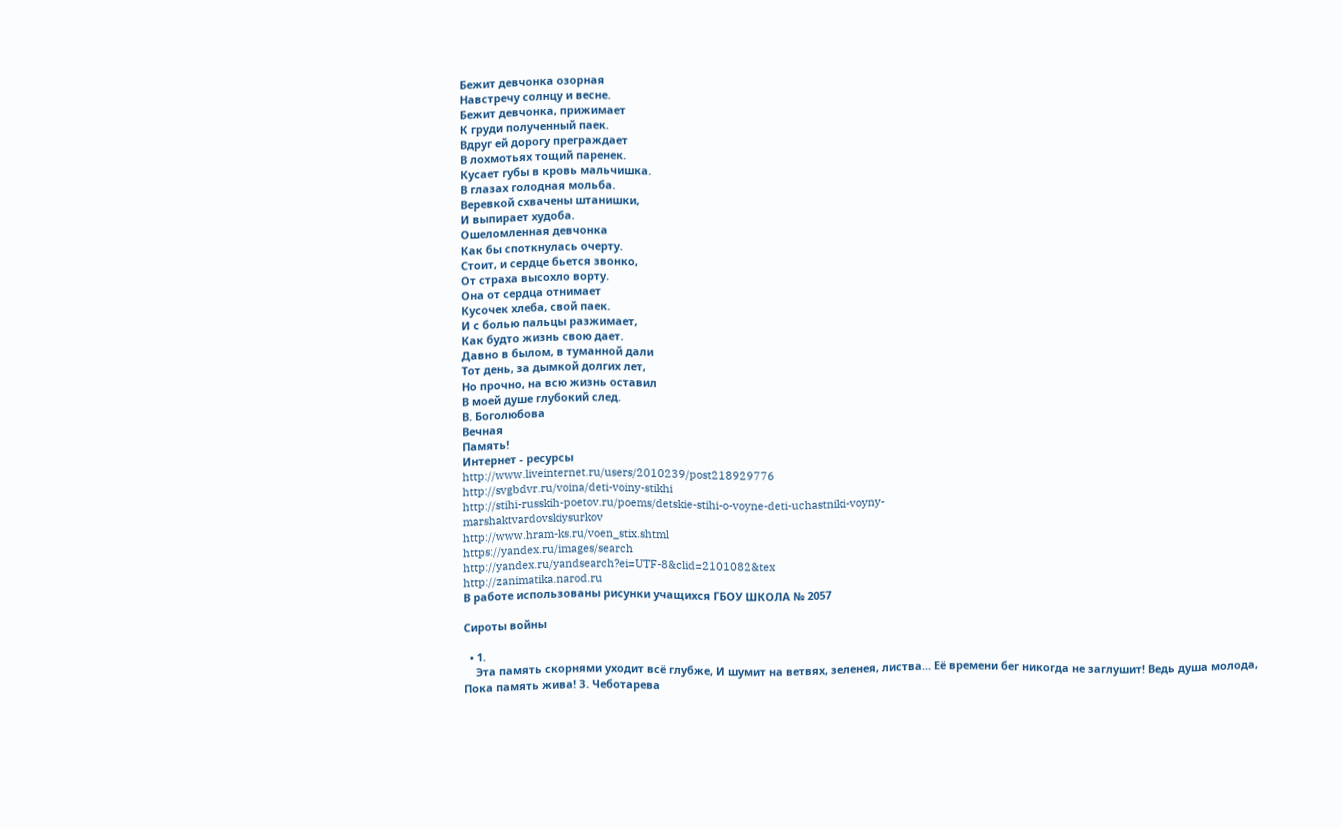Бежит девчонка озорная
Навстречу солнцу и весне.
Бежит девчонка, прижимает
К груди полученный паек.
Вдруг ей дорогу преграждает
В лохмотьях тощий паренек.
Кусает губы в кровь мальчишка.
В глазах голодная мольба.
Веревкой схвачены штанишки,
И выпирает худоба.
Ошеломленная девчонка
Как бы споткнулась очерту.
Стоит, и сердце бьется звонко,
От страха высохло ворту.
Она от сердца отнимает
Кусочек хлеба, свой паек.
И с болью пальцы разжимает,
Как будто жизнь свою дает.
Давно в былом, в туманной дали
Тот день, за дымкой долгих лет,
Но прочно, на всю жизнь оставил
В моей душе глубокий след.
В. Боголюбова
Вечная
Память!
Интернет - ресурсы
http://www.liveinternet.ru/users/2010239/post218929776
http://svgbdvr.ru/voina/deti-voiny-stikhi
http://stihi-russkih-poetov.ru/poems/detskie-stihi-o-voyne-deti-uchastniki-voyny-
marshaktvardovskiysurkov
http://www.hram-ks.ru/voen_stix.shtml
https://yandex.ru/images/search
http://yandex.ru/yandsearch?ei=UTF-8&clid=2101082&tex
http://zanimatika.narod.ru
В работе использованы рисунки учащихся ГБОУ ШКОЛА № 2057

Cироты войны

  • 1.
    Эта память скорнями уходит всё глубже, И шумит на ветвях, зеленея, листва... Её времени бег никогда не заглушит! Ведь душа молода, Пока память жива! З. Чеботарева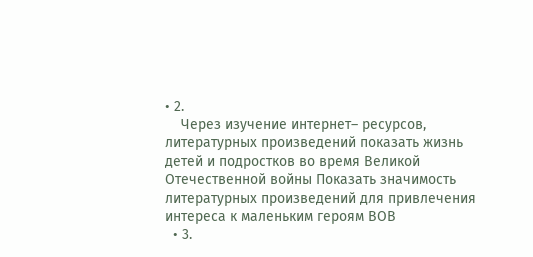• 2.
    Через изучение интернет– ресурсов, литературных произведений показать жизнь детей и подростков во время Великой Отечественной войны Показать значимость литературных произведений для привлечения интереса к маленьким героям ВОВ
  • 3.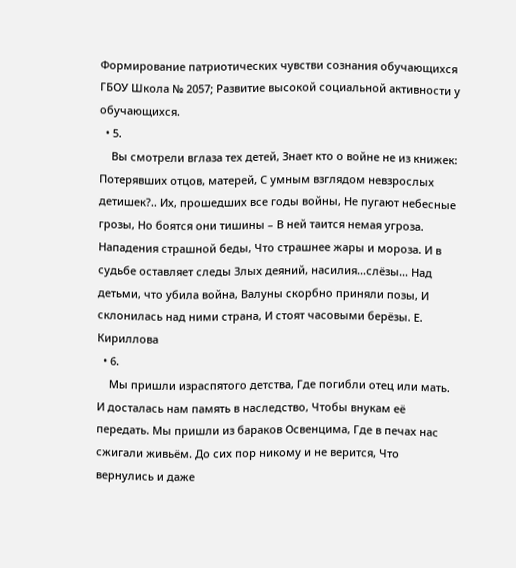Формирование патриотических чувстви сознания обучающихся ГБОУ Школа № 2057; Развитие высокой социальной активности у обучающихся.
  • 5.
    Вы смотрели вглаза тех детей, Знает кто о войне не из книжек: Потерявших отцов, матерей, С умным взглядом невзрослых детишек?.. Их, прошедших все годы войны, Не пугают небесные грозы, Но боятся они тишины – В ней таится немая угроза. Нападения страшной беды, Что страшнее жары и мороза. И в судьбе оставляет следы Злых деяний, насилия…слёзы… Над детьми, что убила война, Валуны скорбно приняли позы, И склонилась над ними страна, И стоят часовыми берёзы. Е. Кириллова
  • 6.
    Мы пришли израспятого детства, Где погибли отец или мать. И досталась нам память в наследство, Чтобы внукам её передать. Мы пришли из бараков Освенцима, Где в печах нас сжигали живьём. До сих пор никому и не верится, Что вернулись и даже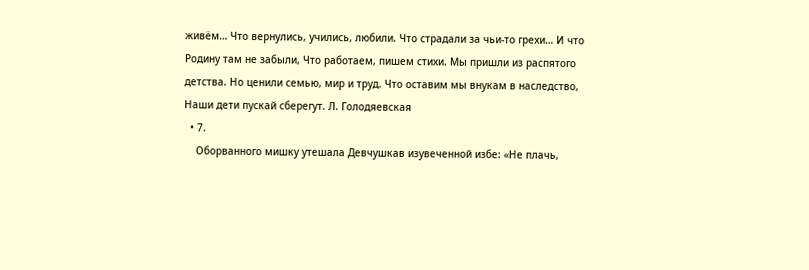живём… Что вернулись, учились, любили. Что страдали за чьи-то грехи… И что Родину там не забыли, Что работаем, пишем стихи. Мы пришли из распятого детства. Но ценили семью, мир и труд. Что оставим мы внукам в наследство, Наши дети пускай сберегут. Л. Голодяевская
  • 7.
    Оборванного мишку утешала Девчушкав изувеченной избе: «Не плачь,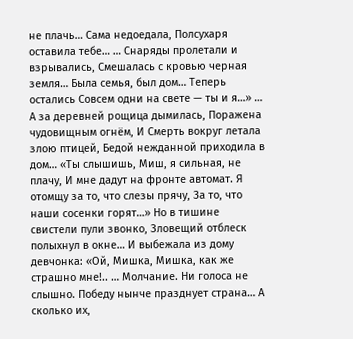не плачь… Сама недоедала, Полсухаря оставила тебе… … Снаряды пролетали и взрывались, Смешалась с кровью черная земля… Была семья, был дом… Теперь остались Совсем одни на свете — ты и я…» … А за деревней рощица дымилась, Поражена чудовищным огнём, И Смерть вокруг летала злою птицей, Бедой нежданной приходила в дом… «Ты слышишь, Миш, я сильная, не плачу, И мне дадут на фронте автомат. Я отомщу за то, что слезы прячу, За то, что наши сосенки горят…» Но в тишине свистели пули звонко, Зловещий отблеск полыхнул в окне… И выбежала из дому девчонка: «Ой, Мишка, Мишка, как же страшно мне!.. … Молчание. Ни голоса не слышно. Победу нынче празднует страна… А сколько их,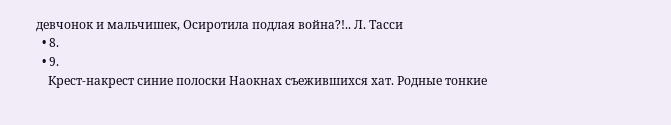девчонок и мальчишек, Осиротила подлая война?!.. Л. Тасси
  • 8.
  • 9.
    Крест-накрест синие полоски Наокнах съежившихся хат. Родные тонкие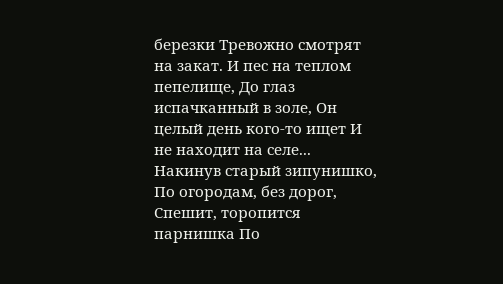березки Тревожно смотрят на закат. И пес на теплом пепелище, До глаз испачканный в золе, Он целый день кого-то ищет И не находит на селе... Накинув старый зипунишко, По огородам, без дорог, Спешит, торопится парнишка По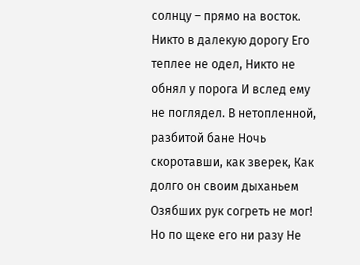солнцу – прямо на восток. Никто в далекую дорогу Его теплее не одел, Никто не обнял у порога И вслед ему не поглядел. В нетопленной, разбитой бане Ночь скоротавши, как зверек, Как долго он своим дыханьем Озябших рук согреть не мог! Но по щеке его ни разу Не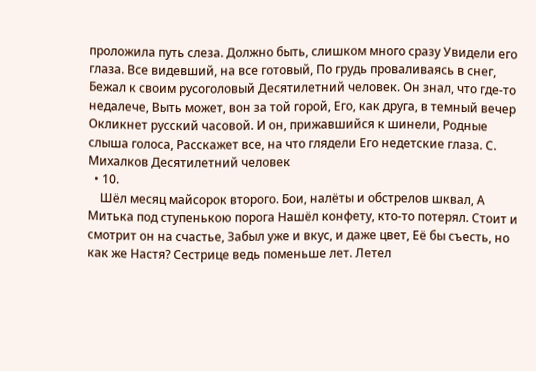проложила путь слеза. Должно быть, слишком много сразу Увидели его глаза. Все видевший, на все готовый, По грудь проваливаясь в снег, Бежал к своим русоголовый Десятилетний человек. Он знал, что где-то недалече, Выть может, вон за той горой, Его, как друга, в темный вечер Окликнет русский часовой. И он, прижавшийся к шинели, Родные слыша голоса, Расскажет все, на что глядели Его недетские глаза. С. Михалков Десятилетний человек
  • 10.
    Шёл месяц майсорок второго. Бои, налёты и обстрелов шквал, А Митька под ступенькою порога Нашёл конфету, кто-то потерял. Стоит и смотрит он на счастье, Забыл уже и вкус, и даже цвет, Её бы съесть, но как же Настя? Сестрице ведь поменьше лет. Летел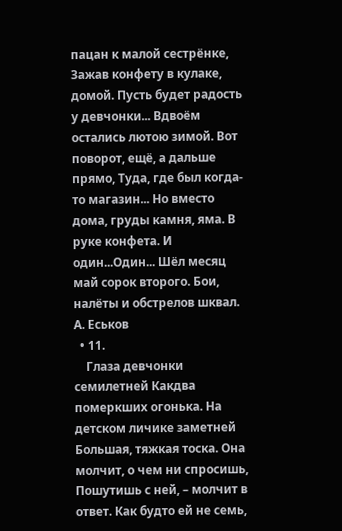пацан к малой сестрёнке, Зажав конфету в кулаке, домой. Пусть будет радость у девчонки... Вдвоём остались лютою зимой. Вот поворот, ещё, а дальше прямо, Туда, где был когда-то магазин... Но вместо дома, груды камня, яма. В руке конфета. И один...Один... Шёл месяц май сорок второго. Бои, налёты и обстрелов шквал. А. Еськов
  • 11.
    Глаза девчонки семилетней Какдва померкших огонька. На детском личике заметней Большая, тяжкая тоска. Она молчит, о чем ни спросишь, Пошутишь с ней, – молчит в ответ. Как будто ей не семь,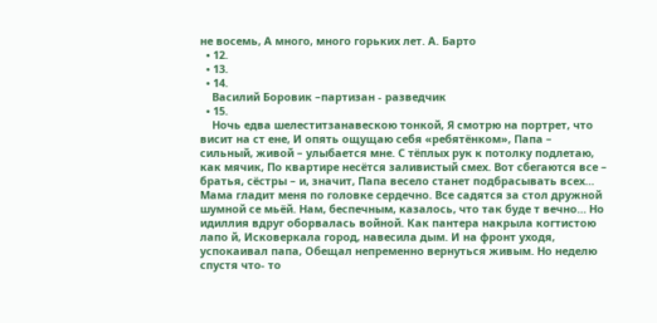не восемь, А много, много горьких лет. А. Барто
  • 12.
  • 13.
  • 14.
    Василий Боровик –партизан - разведчик
  • 15.
    Ночь едва шелеститзанавескою тонкой, Я смотрю на портрет, что висит на ст ене, И опять ощущаю себя «ребятёнком», Папа – сильный, живой – улыбается мне. С тёплых рук к потолку подлетаю, как мячик, По квартире несётся заливистый смех. Вот сбегаются все – братья, сёстры – и, значит, Папа весело станет подбрасывать всех… Мама гладит меня по головке сердечно. Все садятся за стол дружной шумной се мьёй. Нам, беспечным, казалось, что так буде т вечно… Но идиллия вдруг оборвалась войной. Как пантера накрыла когтистою лапо й, Исковеркала город, навесила дым. И на фронт уходя, успокаивал папа, Обещал непременно вернуться живым. Но неделю спустя что- то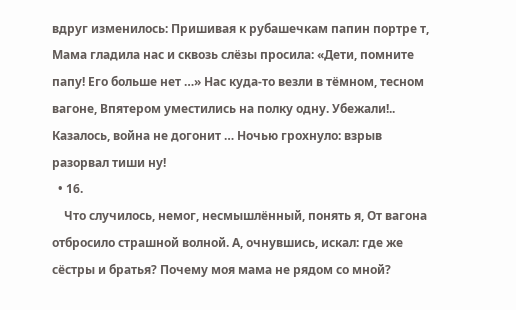вдруг изменилось: Пришивая к рубашечкам папин портре т, Мама гладила нас и сквозь слёзы просила: «Дети, помните папу! Его больше нет …» Нас куда-то везли в тёмном, тесном вагоне, Впятером уместились на полку одну. Убежали!.. Казалось, война не догонит … Ночью грохнуло: взрыв разорвал тиши ну!
  • 16.
    Что случилось, немог, несмышлённый, понять я, От вагона отбросило страшной волной. А, очнувшись, искал: где же сёстры и братья? Почему моя мама не рядом со мной?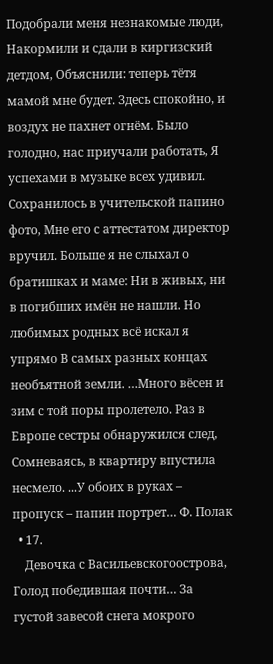Подобрали меня незнакомые люди, Накормили и сдали в киргизский детдом, Объяснили: теперь тётя мамой мне будет. Здесь спокойно, и воздух не пахнет огнём. Было голодно, нас приучали работать, Я успехами в музыке всех удивил. Сохранилось в учительской папино фото, Мне его с аттестатом директор вручил. Больше я не слыхал о братишках и маме: Ни в живых, ни в погибших имён не нашли. Но любимых родных всё искал я упрямо В самых разных концах необъятной земли. …Много вёсен и зим с той поры пролетело. Раз в Европе сестры обнаружился след, Сомневаясь, в квартиру впустила несмело. ...У обоих в руках – пропуск – папин портрет… Ф. Полак
  • 17.
    Девочка с Васильевскогоострова, Голод победившая почти… За густой завесой снега мокрого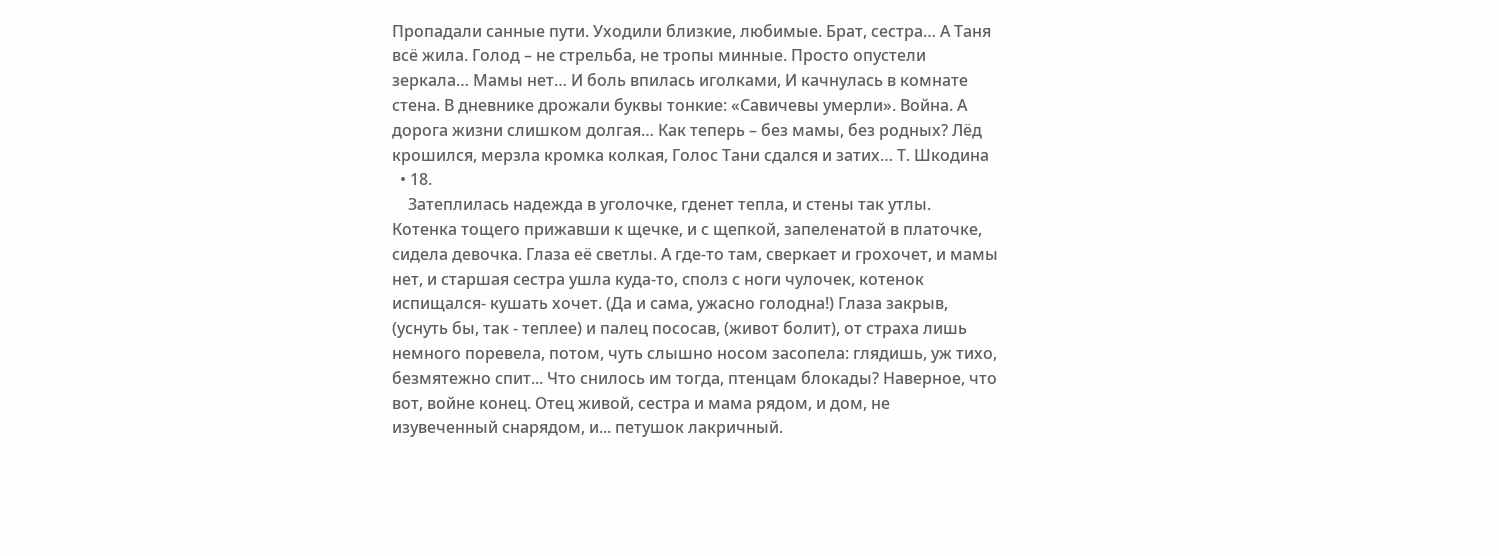Пропадали санные пути. Уходили близкие, любимые. Брат, сестра… А Таня всё жила. Голод – не стрельба, не тропы минные. Просто опустели зеркала… Мамы нет… И боль впилась иголками, И качнулась в комнате стена. В дневнике дрожали буквы тонкие: «Савичевы умерли». Война. А дорога жизни слишком долгая… Как теперь – без мамы, без родных? Лёд крошился, мерзла кромка колкая, Голос Тани сдался и затих… Т. Шкодина
  • 18.
    Затеплилась надежда в уголочке, гденет тепла, и стены так утлы. Котенка тощего прижавши к щечке, и с щепкой, запеленатой в платочке, сидела девочка. Глаза её светлы. А где-то там, сверкает и грохочет, и мамы нет, и старшая сестра ушла куда-то, сполз с ноги чулочек, котенок испищался- кушать хочет. (Да и сама, ужасно голодна!) Глаза закрыв, (уснуть бы, так - теплее) и палец пососав, (живот болит), от страха лишь немного поревела, потом, чуть слышно носом засопела: глядишь, уж тихо, безмятежно спит... Что снилось им тогда, птенцам блокады? Наверное, что вот, войне конец. Отец живой, сестра и мама рядом, и дом, не изувеченный снарядом, и... петушок лакричный.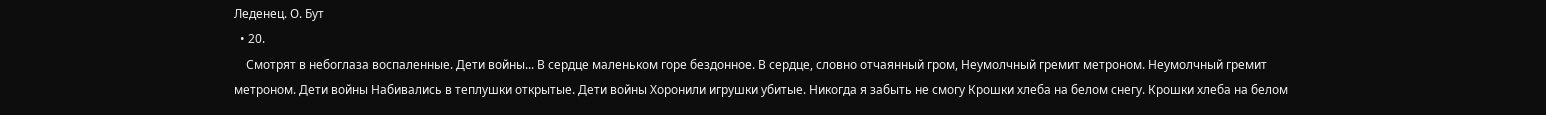Леденец. О. Бут
  • 20.
    Смотрят в небоглаза воспаленные. Дети войны... В сердце маленьком горе бездонное. В сердце, словно отчаянный гром, Неумолчный гремит метроном. Неумолчный гремит метроном. Дети войны Набивались в теплушки открытые. Дети войны Хоронили игрушки убитые. Никогда я забыть не смогу Крошки хлеба на белом снегу. Крошки хлеба на белом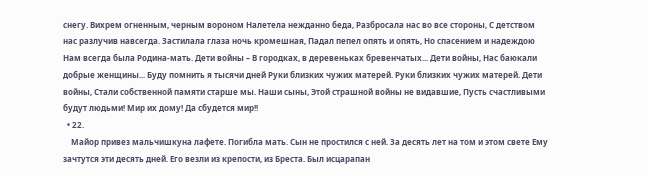снегу. Вихрем огненным, черным вороном Налетела нежданно беда, Разбросала нас во все стороны, С детством нас разлучив навсегда. Застилала глаза ночь кромешная, Падал пепел опять и опять, Но спасением и надеждою Нам всегда была Родина-мать. Дети войны – В городках, в деревеньках бревенчатых... Дети войны, Нас баюкали добрые женщины... Буду помнить я тысячи дней Руки близких чужих матерей. Руки близких чужих матерей. Дети войны, Стали собственной памяти старше мы. Наши сыны, Этой страшной войны не видавшие, Пусть счастливыми будут людьми! Мир их дому! Да сбудется мир!!
  • 22.
    Майор привез мальчишкуна лафете. Погибла мать. Сын не простился с ней. За десять лет на том и этом свете Ему зачтутся эти десять дней. Его везли из крепости, из Бреста. Был исцарапан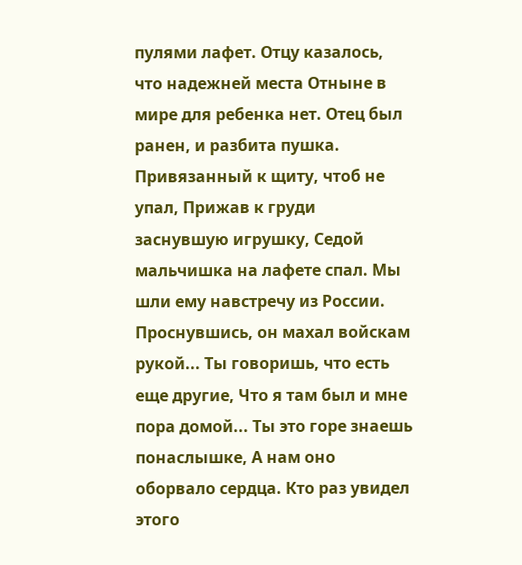пулями лафет. Отцу казалось, что надежней места Отныне в мире для ребенка нет. Отец был ранен, и разбита пушка. Привязанный к щиту, чтоб не упал, Прижав к груди заснувшую игрушку, Седой мальчишка на лафете спал. Мы шли ему навстречу из России. Проснувшись, он махал войскам рукой... Ты говоришь, что есть еще другие, Что я там был и мне пора домой... Ты это горе знаешь понаслышке, А нам оно оборвало сердца. Кто раз увидел этого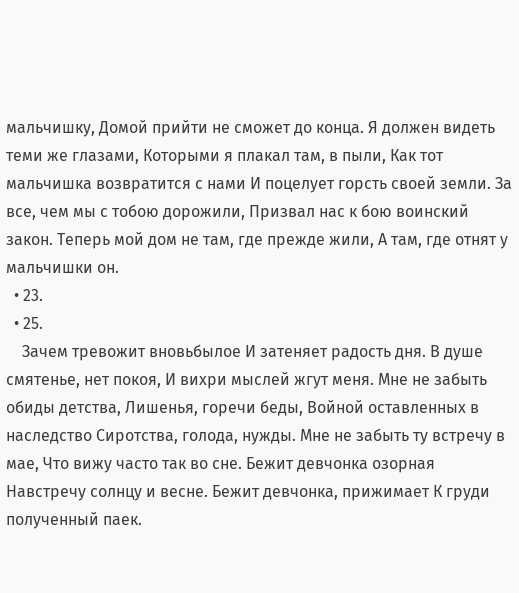мальчишку, Домой прийти не сможет до конца. Я должен видеть теми же глазами, Которыми я плакал там, в пыли, Как тот мальчишка возвратится с нами И поцелует горсть своей земли. За все, чем мы с тобою дорожили, Призвал нас к бою воинский закон. Теперь мой дом не там, где прежде жили, А там, где отнят у мальчишки он.
  • 23.
  • 25.
    Зачем тревожит вновьбылое И затеняет радость дня. В душе смятенье, нет покоя, И вихри мыслей жгут меня. Мне не забыть обиды детства, Лишенья, горечи беды, Войной оставленных в наследство Сиротства, голода, нужды. Мне не забыть ту встречу в мае, Что вижу часто так во сне. Бежит девчонка озорная Навстречу солнцу и весне. Бежит девчонка, прижимает К груди полученный паек.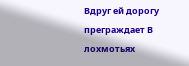Вдруг ей дорогу преграждает В лохмотьях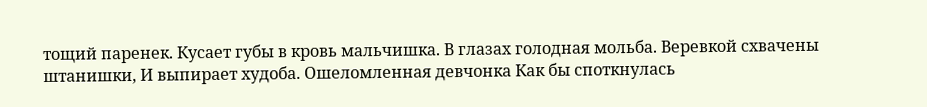тощий паренек. Кусает губы в кровь мальчишка. В глазах голодная мольба. Веревкой схвачены штанишки, И выпирает худоба. Ошеломленная девчонка Как бы споткнулась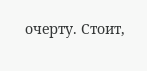очерту. Стоит,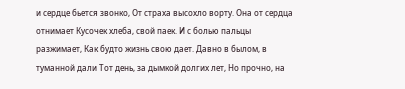и сердце бьется звонко, От страха высохло ворту. Она от сердца отнимает Кусочек хлеба, свой паек. И с болью пальцы разжимает, Как будто жизнь свою дает. Давно в былом, в туманной дали Тот день, за дымкой долгих лет, Но прочно, на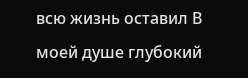всю жизнь оставил В моей душе глубокий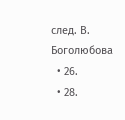след. В. Боголюбова
  • 26.
  • 28.